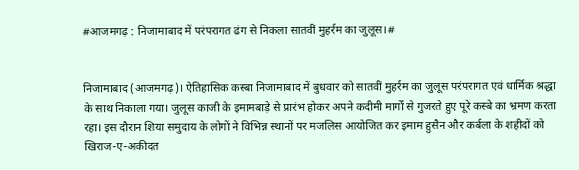#आजमगढ़ : निजामाबाद में परंपरागत ढंग से निकला सातवीं मुहर्रम का जुलूस।#


निजामाबाद (आजमगढ़)। ऐतिहासिक कस्बा निजामाबाद में बुधवार को सातवीं मुहर्रम का जुलूस परंपरागत एवं धार्मिक श्रद्धा के साथ निकाला गया। जुलूस काजी के इमामबाड़े से प्रारंभ होकर अपने कदीमी मार्गों से गुजरते हुए पूरे कस्बे का भ्रमण करता रहा। इस दौरान शिया समुदाय के लोगों ने विभिन्न स्थानों पर मजलिस आयोजित कर इमाम हुसैन और कर्बला के शहीदों को खिराज-ए-अकीदत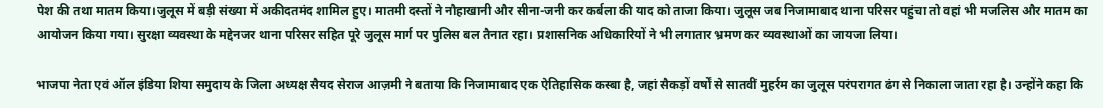पेश की तथा मातम किया।जुलूस में बड़ी संख्या में अकीदतमंद शामिल हुए। मातमी दस्तों ने नौहाखानी और सीना-जनी कर कर्बला की याद को ताजा किया। जुलूस जब निजामाबाद थाना परिसर पहुंचा तो वहां भी मजलिस और मातम का आयोजन किया गया। सुरक्षा व्यवस्था के मद्देनजर थाना परिसर सहित पूरे जुलूस मार्ग पर पुलिस बल तैनात रहा। प्रशासनिक अधिकारियों ने भी लगातार भ्रमण कर व्यवस्थाओं का जायजा लिया।

भाजपा नेता एवं ऑल इंडिया शिया समुदाय के जिला अध्यक्ष सैयद सेराज आज़मी ने बताया कि निजामाबाद एक ऐतिहासिक कस्बा है, जहां सैकड़ों वर्षों से सातवीं मुहर्रम का जुलूस परंपरागत ढंग से निकाला जाता रहा है। उन्होंने कहा कि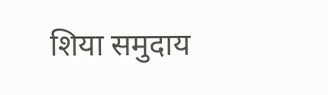शिया समुदाय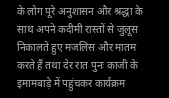के लोग पूरे अनुशासन और श्रद्धा के साथ अपने कदीमी रास्तों से जुलूस निकालते हुए मजलिस और मातम करते हैं तथा देर रात पुनः काजी के इमामबाड़े में पहुंचकर कार्यक्रम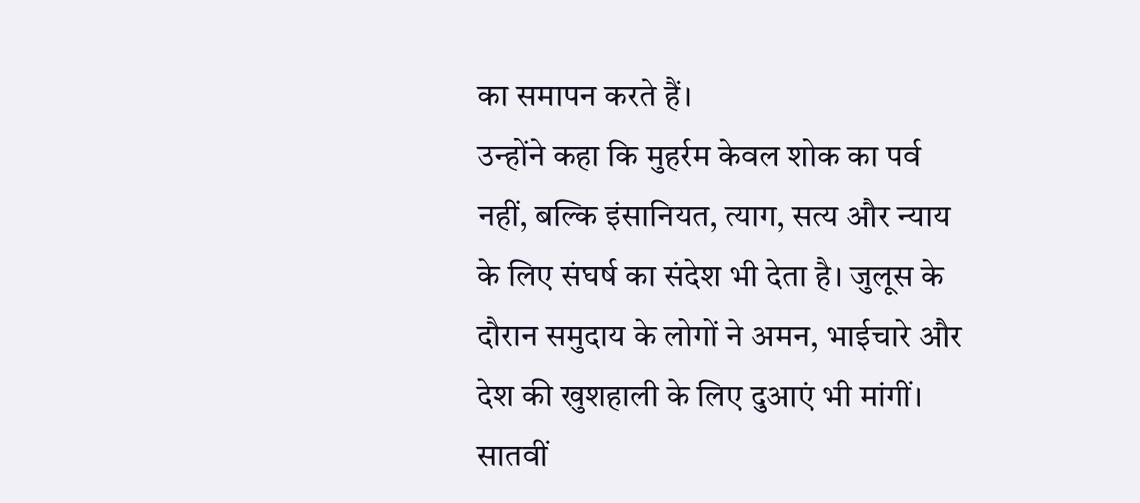का समापन करते हैं।
उन्होंने कहा कि मुहर्रम केवल शोक का पर्व नहीं, बल्कि इंसानियत, त्याग, सत्य और न्याय के लिए संघर्ष का संदेश भी देता है। जुलूस के दौरान समुदाय के लोगों ने अमन, भाईचारे और देश की खुशहाली के लिए दुआएं भी मांगीं। सातवीं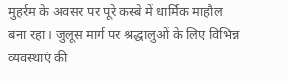मुहर्रम के अवसर पर पूरे कस्बे में धार्मिक माहौल बना रहा। जुलूस मार्ग पर श्रद्धालुओं के लिए विभिन्न व्यवस्थाएं की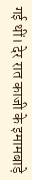गई थीं। देर रात काजी के इमामबाड़े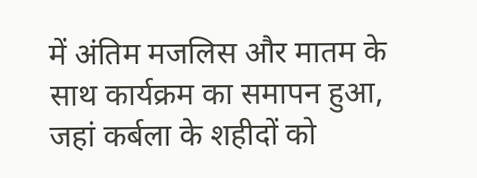में अंतिम मजलिस और मातम के साथ कार्यक्रम का समापन हुआ, जहां कर्बला के शहीदों को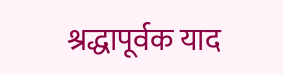श्रद्धापूर्वक याद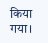किया गया।